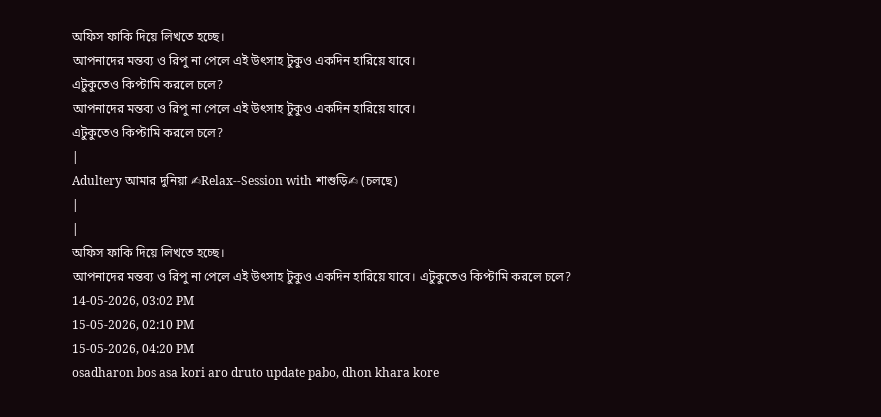অফিস ফাকি দিয়ে লিখতে হচ্ছে।
আপনাদের মন্তব্য ও রিপু না পেলে এই উৎসাহ টুকুও একদিন হারিয়ে যাবে।
এটুকুতেও কিপ্টামি করলে চলে?
আপনাদের মন্তব্য ও রিপু না পেলে এই উৎসাহ টুকুও একদিন হারিয়ে যাবে।
এটুকুতেও কিপ্টামি করলে চলে?
|
Adultery আমার দুনিয়া ✍Relax--Session with শাশুড়ি✍ (চলছে)
|
|
অফিস ফাকি দিয়ে লিখতে হচ্ছে।
আপনাদের মন্তব্য ও রিপু না পেলে এই উৎসাহ টুকুও একদিন হারিয়ে যাবে। এটুকুতেও কিপ্টামি করলে চলে?
14-05-2026, 03:02 PM
15-05-2026, 02:10 PM
15-05-2026, 04:20 PM
osadharon bos asa kori aro druto update pabo, dhon khara kore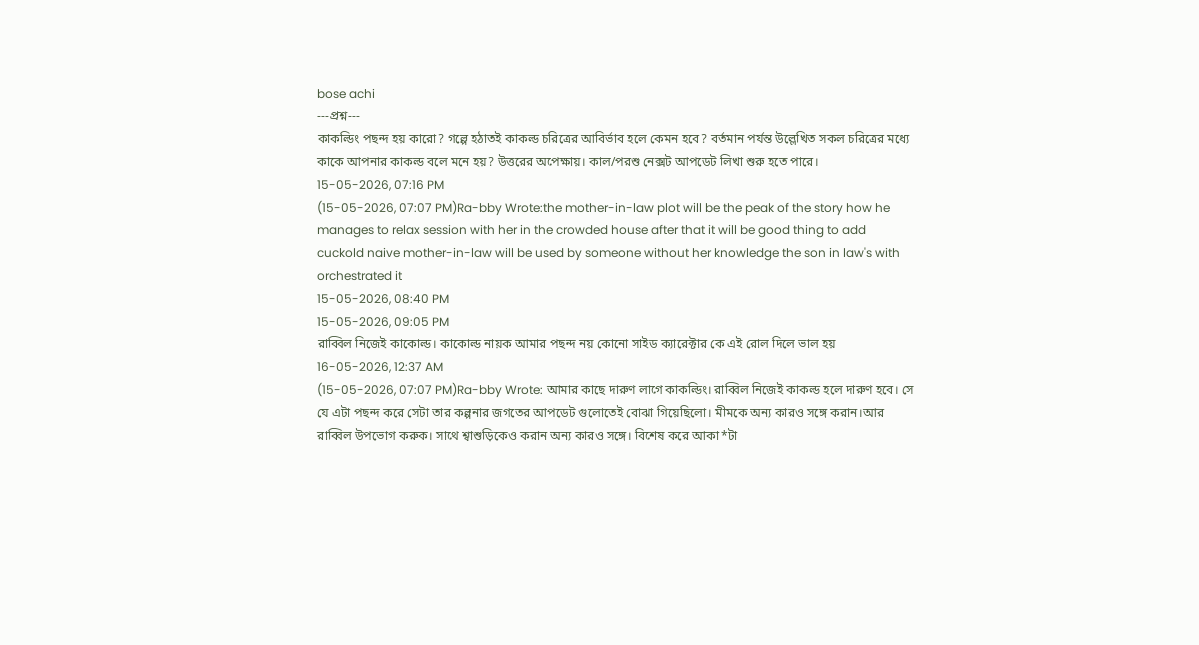bose achi
---প্রশ্ন---
কাকল্ডিং পছন্দ হয় কারো? গল্পে হঠাতই কাকল্ড চরিত্রের আবির্ভাব হলে কেমন হবে? বর্তমান পর্যন্ত উল্লেখিত সকল চরিত্রের মধ্যে কাকে আপনার কাকল্ড বলে মনে হয়? উত্তরের অপেক্ষায়। কাল/পরশু নেক্সট আপডেট লিখা শুরু হতে পারে।
15-05-2026, 07:16 PM
(15-05-2026, 07:07 PM)Ra-bby Wrote:the mother-in-law plot will be the peak of the story how he manages to relax session with her in the crowded house after that it will be good thing to add cuckold naive mother-in-law will be used by someone without her knowledge the son in law's with orchestrated it
15-05-2026, 08:40 PM
15-05-2026, 09:05 PM
রাব্বিল নিজেই কাকোল্ড। কাকোল্ড নায়ক আমার পছন্দ নয় কোনো সাইড ক্যারেক্টার কে এই রোল দিলে ভাল হয়
16-05-2026, 12:37 AM
(15-05-2026, 07:07 PM)Ra-bby Wrote: আমার কাছে দারুণ লাগে কাকল্ডিং। রাব্বিল নিজেই কাকল্ড হলে দারুণ হবে। সে যে এটা পছন্দ করে সেটা তার কল্পনার জগতের আপডেট গুলোতেই বোঝা গিয়েছিলো। মীমকে অন্য কারও সঙ্গে করান।আর রাব্বিল উপভোগ করুক। সাথে শ্বাশুড়িকেও করান অন্য কারও সঙ্গে। বিশেষ করে আকা*টা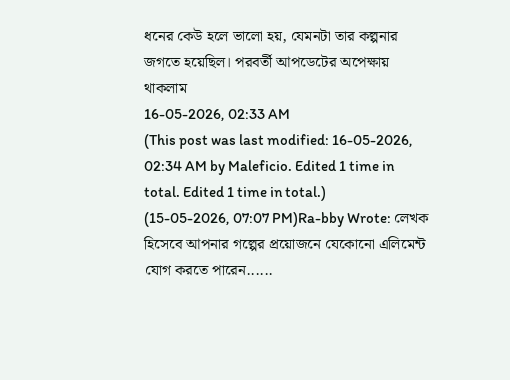ধনের কেউ হলে ভালো হয়, যেমনটা তার কল্পনার জগতে হয়েছিল। পরবর্তী আপডেটের অপেক্ষায় থাকলাম
16-05-2026, 02:33 AM
(This post was last modified: 16-05-2026, 02:34 AM by Maleficio. Edited 1 time in total. Edited 1 time in total.)
(15-05-2026, 07:07 PM)Ra-bby Wrote: লেখক হিসেবে আপনার গল্পের প্রয়োজনে যেকোনো এলিমেন্ট যোগ করতে পারেন......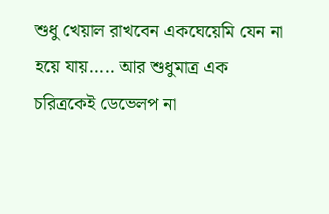শুধু খেয়াল রাখবেন একঘেয়েমি যেন না হয়ে যায়..... আর শুধুমাত্র এক চরিত্রকেই ডেভেলপ না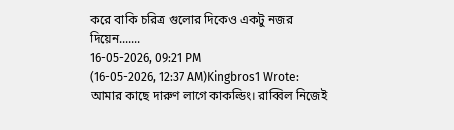করে বাকি চরিত্র গুলোর দিকেও একটু নজর দিয়েন.......
16-05-2026, 09:21 PM
(16-05-2026, 12:37 AM)Kingbros1 Wrote: আমার কাছে দারুণ লাগে কাকল্ডিং। রাব্বিল নিজেই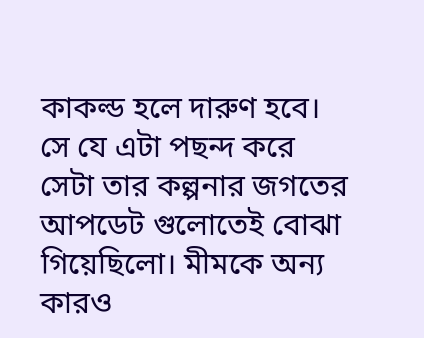কাকল্ড হলে দারুণ হবে। সে যে এটা পছন্দ করে সেটা তার কল্পনার জগতের আপডেট গুলোতেই বোঝা গিয়েছিলো। মীমকে অন্য কারও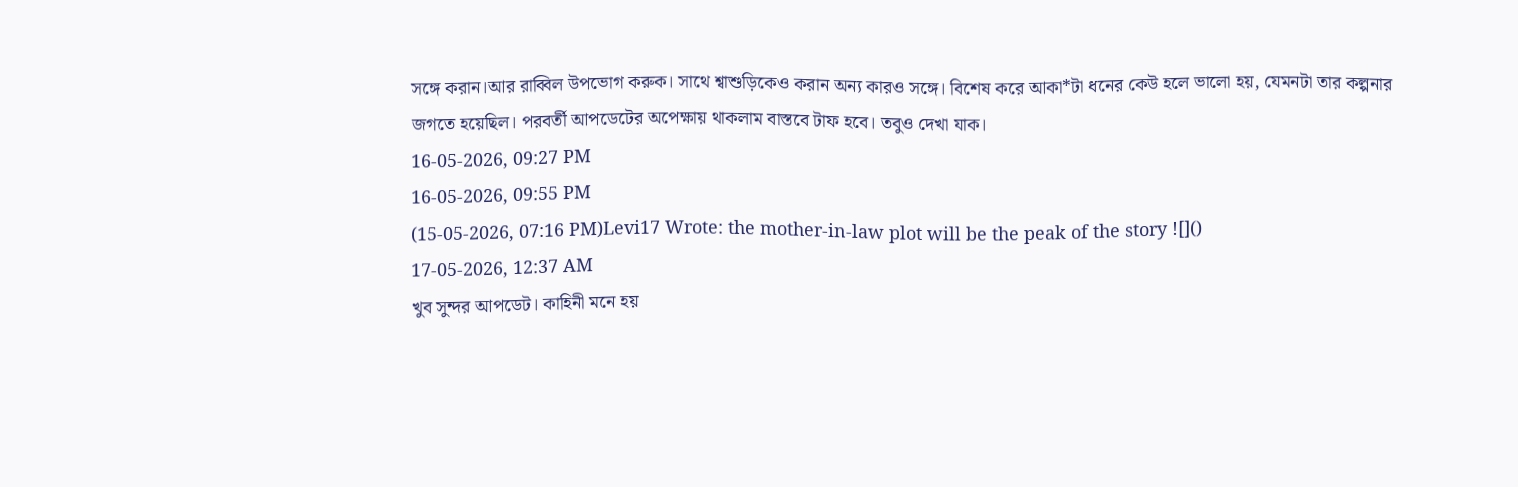সঙ্গে করান।আর রাব্বিল উপভোগ করুক। সাথে শ্বাশুড়িকেও করান অন্য কারও সঙ্গে। বিশেষ করে আকা*টা ধনের কেউ হলে ভালো হয়, যেমনটা তার কল্পনার জগতে হয়েছিল। পরবর্তী আপডেটের অপেক্ষায় থাকলাম বাস্তবে টাফ হবে। তবুও দেখা যাক।
16-05-2026, 09:27 PM
16-05-2026, 09:55 PM
(15-05-2026, 07:16 PM)Levi17 Wrote: the mother-in-law plot will be the peak of the story ![]()
17-05-2026, 12:37 AM
খুব সুন্দর আপডেট। কাহিনী মনে হয়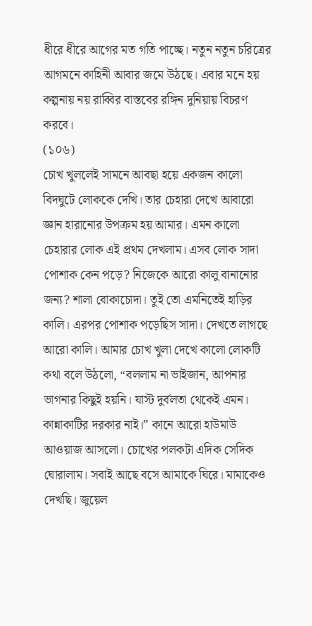ধীরে ধীরে আগের মত গতি পাচ্ছে। নতুন নতুন চরিত্রের আগমনে কাহিনী আবার জমে উঠছে। এবার মনে হয় কল্পনায় নয় রাব্বির বাস্তবের রঙ্গিন দুনিয়ায় বিচরণ করবে।
(১০৬)
চোখ খুললেই সামনে আবছা হয়ে একজন কালো বিদঘুটে লোককে দেখি। তার চেহারা দেখে আবারো জ্ঞান হারানোর উপক্রম হয় আমার। এমন কালো চেহারার লোক এই প্রথম দেখলাম। এসব লোক সাদা পোশাক কেন পড়ে? নিজেকে আরো কালু বানানোর জন্য? শালা বোকাচোদা। তুই তো এমনিতেই হাড়ির কালি। এরপর পোশাক পড়েছিস সাদা। দেখতে লাগছে আরো কালি। আমার চোখ খুলা দেখে কালো লোকটি কথা বলে উঠলো, “বললাম না ভাইজান, আপনার ভাগনার কিছুই হয়নি। যাস্ট দুর্বলতা থেকেই এমন। কান্নাকাটির দরকার নাই।” কানে আরো হাউমাউ আওয়াজ আসলো। চোখের পলকটা এদিক সেদিক ঘোরালাম। সবাই আছে বসে আমাকে ঘিরে। মামাকেও দেখছি। জুয়েল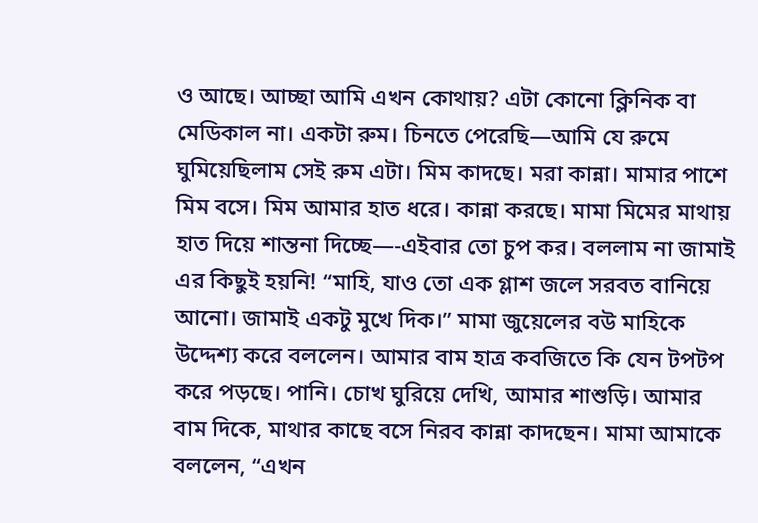ও আছে। আচ্ছা আমি এখন কোথায়? এটা কোনো ক্লিনিক বা মেডিকাল না। একটা রুম। চিনতে পেরেছি—আমি যে রুমে ঘুমিয়েছিলাম সেই রুম এটা। মিম কাদছে। মরা কান্না। মামার পাশে মিম বসে। মিম আমার হাত ধরে। কান্না করছে। মামা মিমের মাথায় হাত দিয়ে শান্তনা দিচ্ছে—-এইবার তো চুপ কর। বললাম না জামাই এর কিছুই হয়নি! “মাহি, যাও তো এক গ্লাশ জলে সরবত বানিয়ে আনো। জামাই একটু মুখে দিক।” মামা জুয়েলের বউ মাহিকে উদ্দেশ্য করে বললেন। আমার বাম হাত্র কবজিতে কি যেন টপটপ করে পড়ছে। পানি। চোখ ঘুরিয়ে দেখি, আমার শাশুড়ি। আমার বাম দিকে, মাথার কাছে বসে নিরব কান্না কাদছেন। মামা আমাকে বললেন, “এখন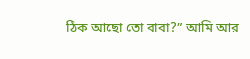ঠিক আছো তো বাবা?” আমি আর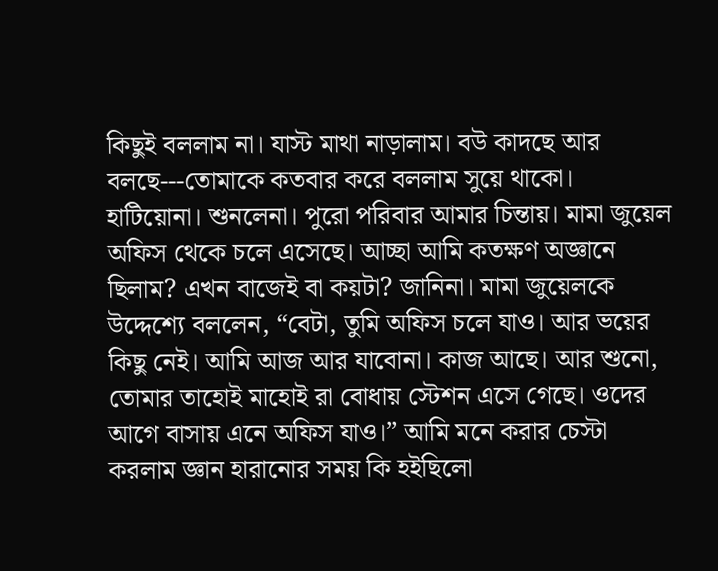কিছুই বললাম না। যাস্ট মাথা নাড়ালাম। বউ কাদছে আর বলছে---তোমাকে কতবার করে বললাম সুয়ে থাকো। হাটিয়োনা। শুনলেনা। পুরো পরিবার আমার চিন্তায়। মামা জুয়েল অফিস থেকে চলে এসেছে। আচ্ছা আমি কতক্ষণ অজ্ঞানে ছিলাম? এখন বাজেই বা কয়টা? জানিনা। মামা জুয়েলকে উদ্দেশ্যে বললেন, “বেটা, তুমি অফিস চলে যাও। আর ভয়ের কিছু নেই। আমি আজ আর যাবোনা। কাজ আছে। আর শুনো, তোমার তাহোই মাহোই রা বোধায় স্টেশন এসে গেছে। ওদের আগে বাসায় এনে অফিস যাও।” আমি মনে করার চেস্টা করলাম জ্ঞান হারানোর সময় কি হইছিলো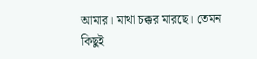আমার। মাথা চক্কর মারছে। তেমন কিছুই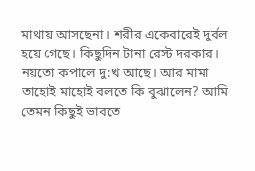মাথায় আসছেনা। শরীর একেবারেই দুর্বল হয়ে গেছে। কিছুদিন টানা রেস্ট দরকার। নয়তো কপালে দু:খ আছে। আর মামা তাহোই মাহোই বলতে কি বুঝালেন? আমি তেমন কিছুই ভাবতে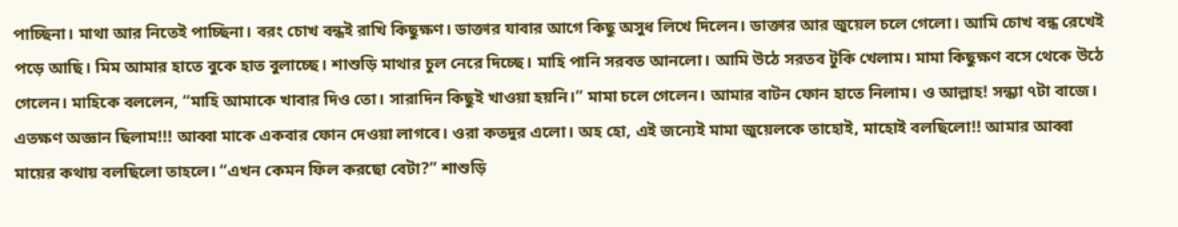পাচ্ছিনা। মাথা আর নিতেই পাচ্ছিনা। বরং চোখ বন্ধই রাখি কিছুক্ষণ। ডাক্তার যাবার আগে কিছু অসুধ লিখে দিলেন। ডাক্তার আর জুয়েল চলে গেলো। আমি চোখ বন্ধ রেখেই পড়ে আছি। মিম আমার হাতে বুকে হাত বুলাচ্ছে। শাশুড়ি মাথার চুল নেরে দিচ্ছে। মাহি পানি সরবত আনলো। আমি উঠে সরতব টুকি খেলাম। মামা কিছুক্ষণ বসে থেকে উঠে গেলেন। মাহিকে বললেন, “মাহি আমাকে খাবার দিও তো। সারাদিন কিছুই খাওয়া হয়নি।” মামা চলে গেলেন। আমার বাটন ফোন হাতে নিলাম। ও আল্লাহ! সন্ধ্যা ৭টা বাজে। এতক্ষণ অজ্ঞান ছিলাম!!! আব্বা মাকে একবার ফোন দেওয়া লাগবে। ওরা কতদুর এলো। অহ হো, এই জন্যেই মামা জুয়েলকে তাহোই, মাহোই বলছিলো!! আমার আব্বা মায়ের কথায় বলছিলো তাহলে। “এখন কেমন ফিল করছো বেটা?” শাশুড়ি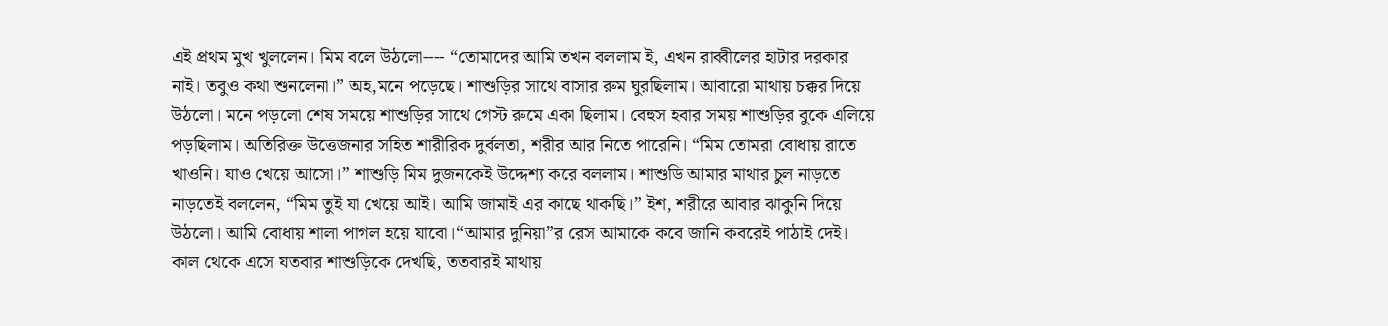এই প্রথম মুখ খুললেন। মিম বলে উঠলো---- “তোমাদের আমি তখন বললাম ই, এখন রাব্বীলের হাটার দরকার নাই। তবুও কথা শুনলেনা।” অহ,মনে পড়েছে। শাশুড়ির সাথে বাসার রুম ঘুরছিলাম। আবারো মাথায় চক্কর দিয়ে উঠলো। মনে পড়লো শেষ সময়ে শাশুড়ির সাথে গেস্ট রুমে একা ছিলাম। বেহুস হবার সময় শাশুড়ির বুকে এলিয়ে পড়ছিলাম। অতিরিক্ত উত্তেজনার সহিত শারীরিক দুর্বলতা, শরীর আর নিতে পারেনি। “মিম তোমরা বোধায় রাতে খাওনি। যাও খেয়ে আসো।” শাশুড়ি মিম দুজনকেই উদ্দেশ্য করে বললাম। শাশুডি আমার মাথার চুল নাড়তে নাড়তেই বললেন, “মিম তুই যা খেয়ে আই। আমি জামাই এর কাছে থাকছি।” ইশ, শরীরে আবার ঝাকুনি দিয়ে উঠলো। আমি বোধায় শালা পাগল হয়ে যাবো।“আমার দুনিয়া”র রেস আমাকে কবে জানি কবরেই পাঠাই দেই। কাল থেকে এসে যতবার শাশুড়িকে দেখছি, ততবারই মাথায়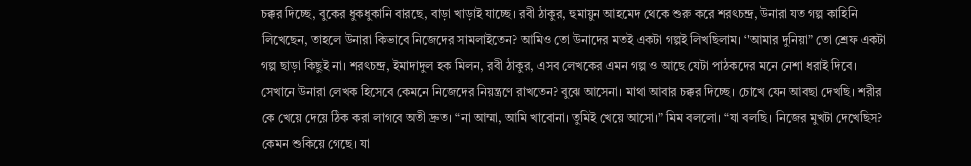চক্কর দিচ্ছে, বুকের ধুকধুকানি বারছে, বাড়া খাড়াই যাচ্ছে। রবী ঠাকুর, হুমায়ুন আহমেদ থেকে শুরু করে শরৎচন্দ্র, উনারা যত গল্প কাহিনি লিখেছেন, তাহলে উনারা কিভাবে নিজেদের সামলাইতেন? আমিও তো উনাদের মতই একটা গল্পই লিখছিলাম। ‘'আমার দুনিয়া” তো শ্রেফ একটা গল্প ছাড়া কিছুই না। শরৎচন্দ্র, ইমাদাদুল হক মিলন, রবী ঠাকুর, এসব লেখকের এমন গল্প ও আছে যেটা পাঠকদের মনে নেশা ধরাই দিবে। সেখানে উনারা লেখক হিসেবে কেমনে নিজেদের নিয়ন্ত্রণে রাখতেন? বুঝে আসেনা। মাথা আবার চক্কর দিচ্ছে। চোখে যেন আবছা দেখছি। শরীর কে খেয়ে দেয়ে ঠিক করা লাগবে অতী দ্রুত। “না আম্মা, আমি খাবোনা। তুমিই খেয়ে আসো।” মিম বললো। “যা বলছি। নিজের মুখটা দেখেছিস? কেমন শুকিয়ে গেছে। যা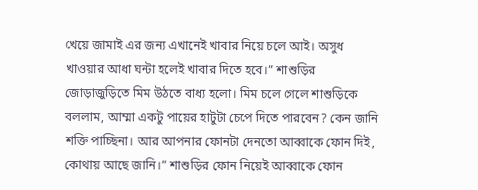খেয়ে জামাই এর জন্য এখানেই খাবার নিয়ে চলে আই। অসুধ খাওয়ার আধা ঘন্টা হলেই খাবার দিতে হবে।” শাশুড়ির জোড়াজুড়িতে মিম উঠতে বাধ্য হলো। মিম চলে গেলে শাশুড়িকে বললাম, আম্মা একটু পায়ের হাটুটা চেপে দিতে পারবেন? কেন জানি শক্তি পাচ্ছিনা। আর আপনার ফোনটা দেনতো আব্বাকে ফোন দিই, কোথায় আছে জানি।” শাশুড়ির ফোন নিয়েই আব্বাকে ফোন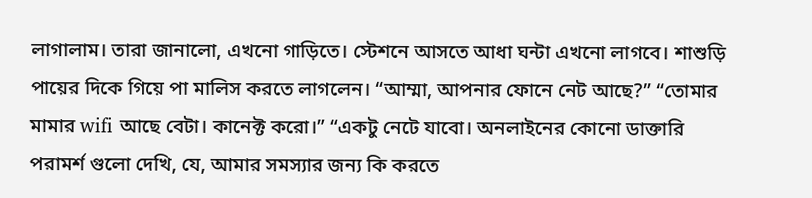লাগালাম। তারা জানালো, এখনো গাড়িতে। স্টেশনে আসতে আধা ঘন্টা এখনো লাগবে। শাশুড়ি পায়ের দিকে গিয়ে পা মালিস করতে লাগলেন। “আম্মা, আপনার ফোনে নেট আছে?” “তোমার মামার wifi আছে বেটা। কানেক্ট করো।” “একটু নেটে যাবো। অনলাইনের কোনো ডাক্তারি পরামর্শ গুলো দেখি, যে, আমার সমস্যার জন্য কি করতে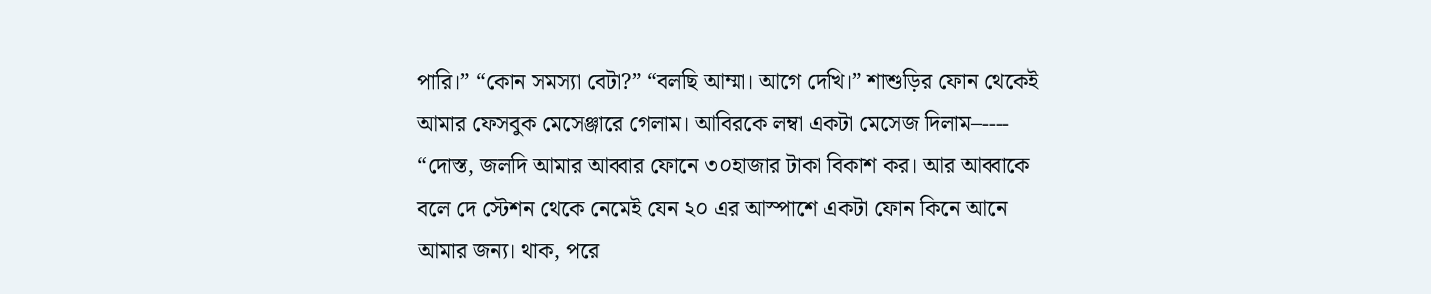পারি।” “কোন সমস্যা বেটা?” “বলছি আম্মা। আগে দেখি।” শাশুড়ির ফোন থেকেই আমার ফেসবুক মেসেঞ্জারে গেলাম। আবিরকে লম্বা একটা মেসেজ দিলাম–---- “দোস্ত, জলদি আমার আব্বার ফোনে ৩০হাজার টাকা বিকাশ কর। আর আব্বাকে বলে দে স্টেশন থেকে নেমেই যেন ২০ এর আস্পাশে একটা ফোন কিনে আনে আমার জন্য। থাক, পরে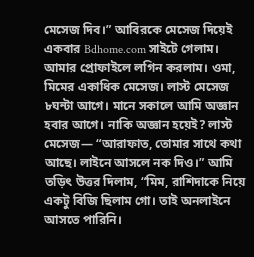মেসেজ দিব।” আবিরকে মেসেজ দিয়েই একবার Bdhome.com সাইটে গেলাম। আমার প্রোফাইলে লগিন করলাম। ওমা, মিমের একাধিক মেসেজ। লাস্ট মেসেজ ৮ঘন্টা আগে। মানে সকালে আমি অজ্ঞান হবার আগে। নাকি অজ্ঞান হয়েই? লাস্ট মেসেজ— “আরাফাত, তোমার সাথে কথা আছে। লাইনে আসলে নক দিও।” আমি তড়িৎ উত্তর দিলাম, “মিম, রাশিদাকে নিয়ে একটু বিজি ছিলাম গো। তাই অনলাইনে আসতে পারিনি।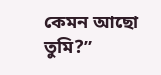কেমন আছো তুমি?”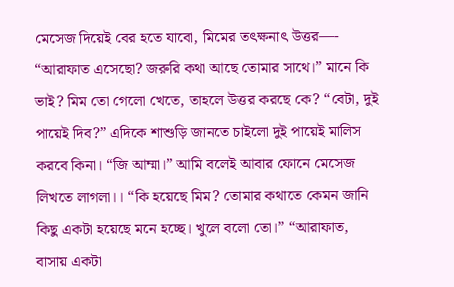মেসেজ দিয়েই বের হতে যাবো, মিমের তৎক্ষনাৎ উত্তর—- “আরাফাত এসেছো? জরুরি কথা আছে তোমার সাথে।” মানে কি ভাই? মিম তো গেলো খেতে, তাহলে উত্তর করছে কে? “বেটা, দুই পায়েই দিব?” এদিকে শাশুড়ি জানতে চাইলো দুই পায়েই মালিস করবে কিনা। “জি আম্মা।” আমি বলেই আবার ফোনে মেসেজ লিখতে লাগলা।। “কি হয়েছে মিম? তোমার কথাতে কেমন জানি কিছু একটা হয়েছে মনে হচ্ছে। খুলে বলো তো।” “আরাফাত, বাসায় একটা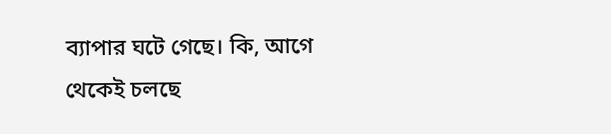ব্যাপার ঘটে গেছে। কি, আগে থেকেই চলছে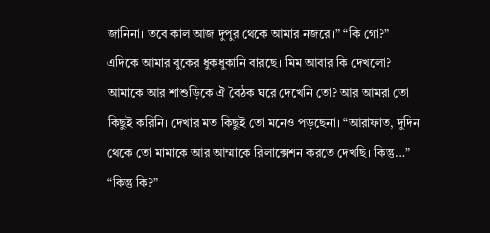জানিনা। তবে কাল আজ দুপুর থেকে আমার নজরে।” “কি গো?” এদিকে আমার বুকের ধুকধুকানি বারছে। মিম আবার কি দেখলো? আমাকে আর শাশুড়িকে ঐ বৈঠক ঘরে দেখেনি তো? আর আমরা তো কিছুই করিনি। দেখার মত কিছুই তো মনেও পড়ছেনা। “আরাফাত, দুদিন থেকে তো মামাকে আর আম্মাকে রিলাক্সেশন করতে দেখছি। কিন্তু…” “কিন্তু কি?”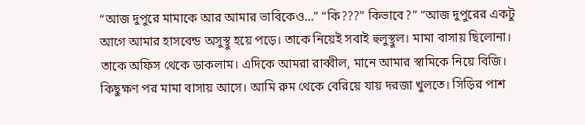“আজ দুপুরে মামাকে আর আমার ভাবিকেও…” “কি???” কিভাবে?” “আজ দুপুরের একটু আগে আমার হাসবেন্ড অসুস্থু হয়ে পড়ে। তাকে নিয়েই সবাই হুলুস্থুল। মামা বাসায় ছিলোনা। তাকে অফিস থেকে ডাকলাম। এদিকে আমরা রাব্বীল, মানে আমার স্বামিকে নিয়ে বিজি। কিছুক্ষণ পর মামা বাসায় আসে। আমি রুম থেকে বেরিয়ে যায় দরজা খুলতে। সিড়ির পাশ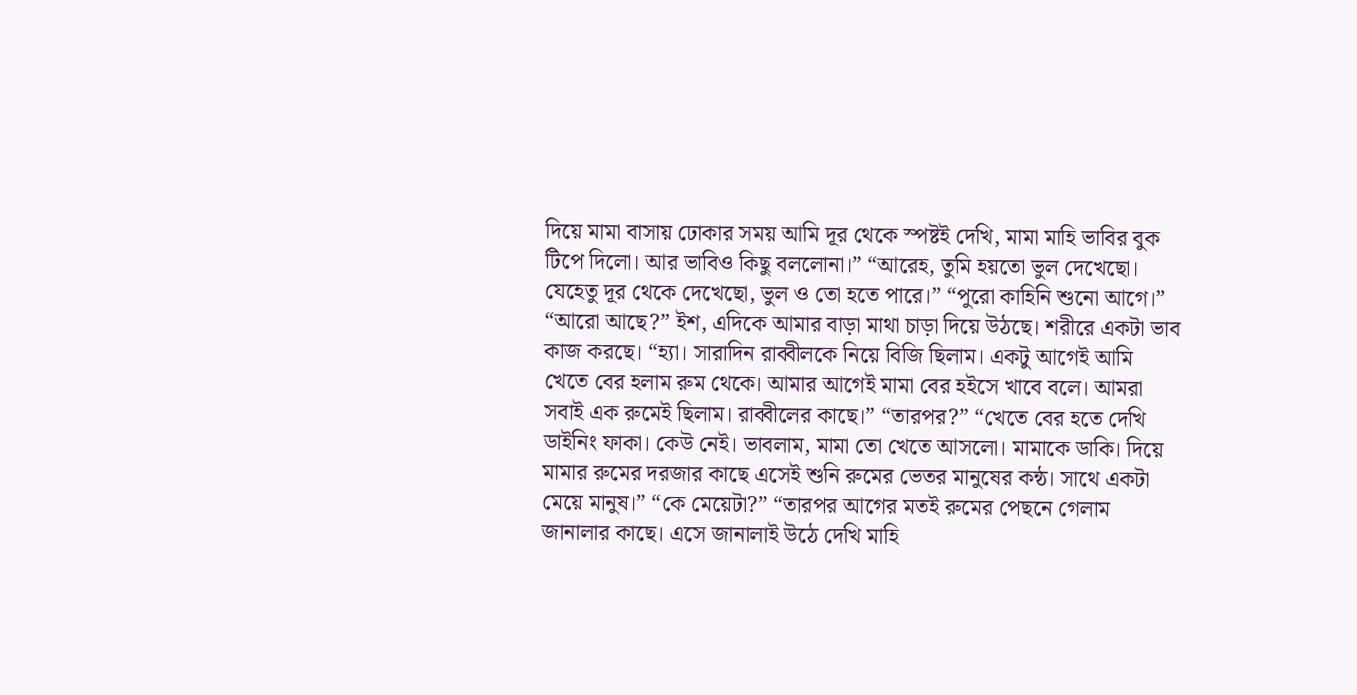দিয়ে মামা বাসায় ঢোকার সময় আমি দূর থেকে স্পষ্টই দেখি, মামা মাহি ভাবির বুক টিপে দিলো। আর ভাবিও কিছু বললোনা।” “আরেহ, তুমি হয়তো ভুল দেখেছো। যেহেতু দূর থেকে দেখেছো, ভুল ও তো হতে পারে।” “পুরো কাহিনি শুনো আগে।” “আরো আছে?” ইশ, এদিকে আমার বাড়া মাথা চাড়া দিয়ে উঠছে। শরীরে একটা ভাব কাজ করছে। “হ্যা। সারাদিন রাব্বীলকে নিয়ে বিজি ছিলাম। একটু আগেই আমি খেতে বের হলাম রুম থেকে। আমার আগেই মামা বের হইসে খাবে বলে। আমরা সবাই এক রুমেই ছিলাম। রাব্বীলের কাছে।” “তারপর?” “খেতে বের হতে দেখি ডাইনিং ফাকা। কেউ নেই। ভাবলাম, মামা তো খেতে আসলো। মামাকে ডাকি। দিয়ে মামার রুমের দরজার কাছে এসেই শুনি রুমের ভেতর মানুষের কন্ঠ। সাথে একটা মেয়ে মানুষ।” “কে মেয়েটা?” “তারপর আগের মতই রুমের পেছনে গেলাম জানালার কাছে। এসে জানালাই উঠে দেখি মাহি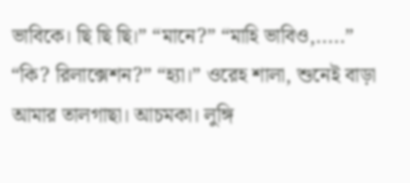ভাবিকে। ছি ছি ছি।” “মানে?” “মাহি ভাবিও,.....” “কি? রিলাক্সেশন?” “হ্যা।” ওরেহ শালা, শুনেই বাড়া আমার তালগাছা। আচমকা। লুঙ্গি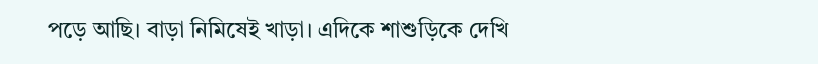পড়ে আছি। বাড়া নিমিষেই খাড়া। এদিকে শাশুড়িকে দেখি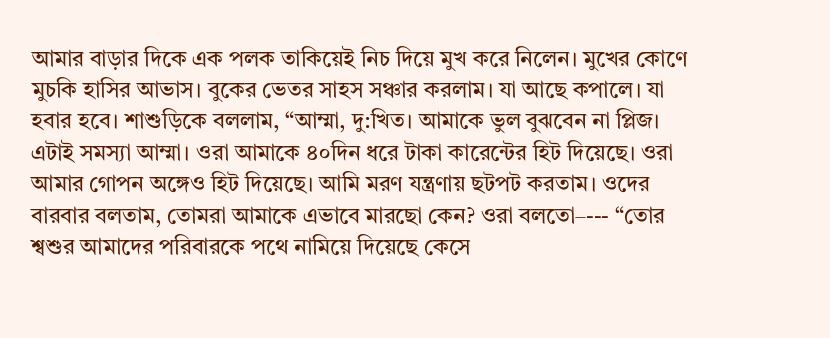আমার বাড়ার দিকে এক পলক তাকিয়েই নিচ দিয়ে মুখ করে নিলেন। মুখের কোণে মুচকি হাসির আভাস। বুকের ভেতর সাহস সঞ্চার করলাম। যা আছে কপালে। যা হবার হবে। শাশুড়িকে বললাম, “আম্মা, দু:খিত। আমাকে ভুল বুঝবেন না প্লিজ। এটাই সমস্যা আম্মা। ওরা আমাকে ৪০দিন ধরে টাকা কারেন্টের হিট দিয়েছে। ওরা আমার গোপন অঙ্গেও হিট দিয়েছে। আমি মরণ যন্ত্রণায় ছটপট করতাম। ওদের বারবার বলতাম, তোমরা আমাকে এভাবে মারছো কেন? ওরা বলতো–--- “তোর শ্বশুর আমাদের পরিবারকে পথে নামিয়ে দিয়েছে কেসে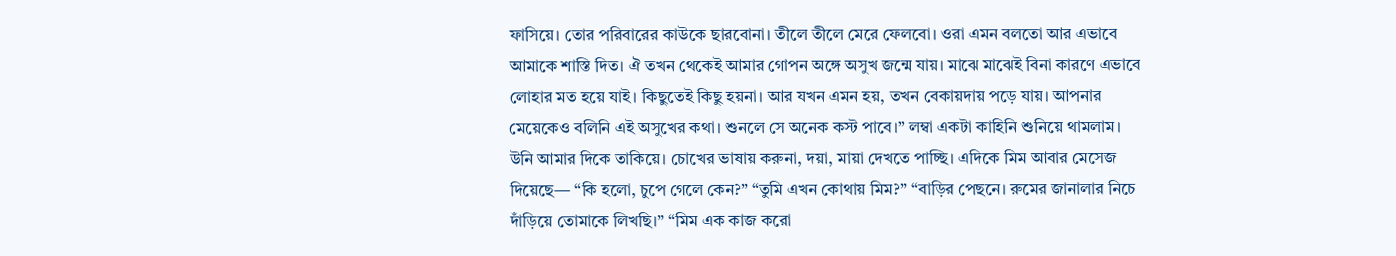ফাসিয়ে। তোর পরিবারের কাউকে ছারবোনা। তীলে তীলে মেরে ফেলবো। ওরা এমন বলতো আর এভাবে আমাকে শাস্তি দিত। ঐ তখন থেকেই আমার গোপন অঙ্গে অসুখ জন্মে যায়। মাঝে মাঝেই বিনা কারণে এভাবে লোহার মত হয়ে যাই। কিছুতেই কিছু হয়না। আর যখন এমন হয়, তখন বেকায়দায় পড়ে যায়। আপনার মেয়েকেও বলিনি এই অসুখের কথা। শুনলে সে অনেক কস্ট পাবে।” লম্বা একটা কাহিনি শুনিয়ে থামলাম। উনি আমার দিকে তাকিয়ে। চোখের ভাষায় করুনা, দয়া, মায়া দেখতে পাচ্ছি। এদিকে মিম আবার মেসেজ দিয়েছে— “কি হলো, চুপে গেলে কেন?” “তুমি এখন কোথায় মিম?” “বাড়ির পেছনে। রুমের জানালার নিচে দাঁড়িয়ে তোমাকে লিখছি।” “মিম এক কাজ করো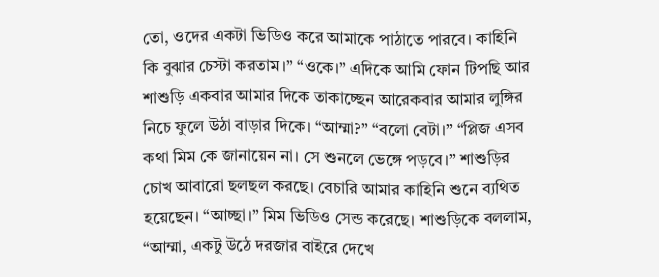তো, ওদের একটা ভিডিও করে আমাকে পাঠাতে পারবে। কাহিনি কি বুঝার চেস্টা করতাম।” “ওকে।” এদিকে আমি ফোন টিপছি আর শাশুড়ি একবার আমার দিকে তাকাচ্ছেন আরেকবার আমার লুঙ্গির নিচে ফুলে উঠা বাড়ার দিকে। “আম্মা?” “বলো বেটা।” “প্লিজ এসব কথা মিম কে জানায়েন না। সে শুনলে ভেঙ্গে পড়বে।” শাশুড়ির চোখ আবারো ছলছল করছে। বেচারি আমার কাহিনি শুনে ব্যথিত হয়েছেন। “আচ্ছা।” মিম ভিডিও সেন্ড করেছে। শাশুড়িকে বললাম, “আম্মা, একটু উঠে দরজার বাইরে দেখে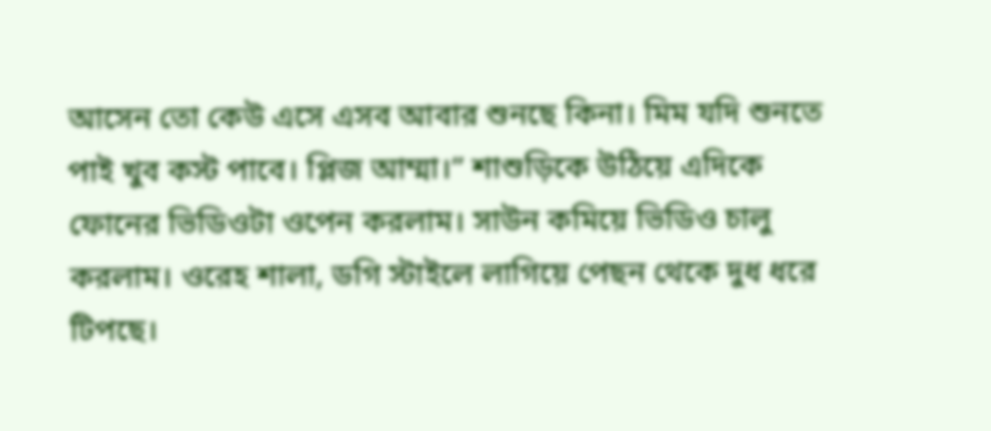আসেন তো কেউ এসে এসব আবার শুনছে কিনা। মিম যদি শুনতে পাই খুব কস্ট পাবে। প্লিজ আম্মা।” শাশুড়িকে উঠিয়ে এদিকে ফোনের ভিডিওটা ওপেন করলাম। সাউন কমিয়ে ভিডিও চালু করলাম। ওরেহ শালা, ডগি স্টাইলে লাগিয়ে পেছন থেকে দুধ ধরে টিপছে।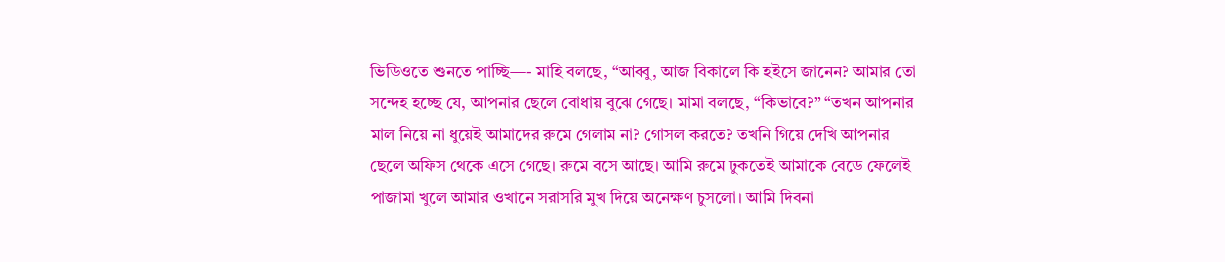ভিডিওতে শুনতে পাচ্ছি—- মাহি বলছে, “আব্বু, আজ বিকালে কি হইসে জানেন? আমার তো সন্দেহ হচ্ছে যে, আপনার ছেলে বোধায় বুঝে গেছে। মামা বলছে, “কিভাবে?” “তখন আপনার মাল নিয়ে না ধুয়েই আমাদের রুমে গেলাম না? গোসল করতে? তখনি গিয়ে দেখি আপনার ছেলে অফিস থেকে এসে গেছে। রুমে বসে আছে। আমি রুমে ঢুকতেই আমাকে বেডে ফেলেই পাজামা খুলে আমার ওখানে সরাসরি মুখ দিয়ে অনেক্ষণ চুসলো। আমি দিবনা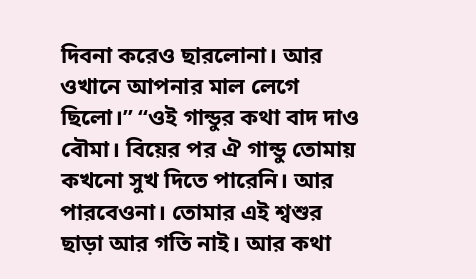দিবনা করেও ছারলোনা। আর ওখানে আপনার মাল লেগে ছিলো।” “ওই গান্ডুর কথা বাদ দাও বৌমা। বিয়ের পর ঐ গান্ডু তোমায় কখনো সুখ দিতে পারেনি। আর পারবেওনা। তোমার এই শ্বশুর ছাড়া আর গতি নাই। আর কথা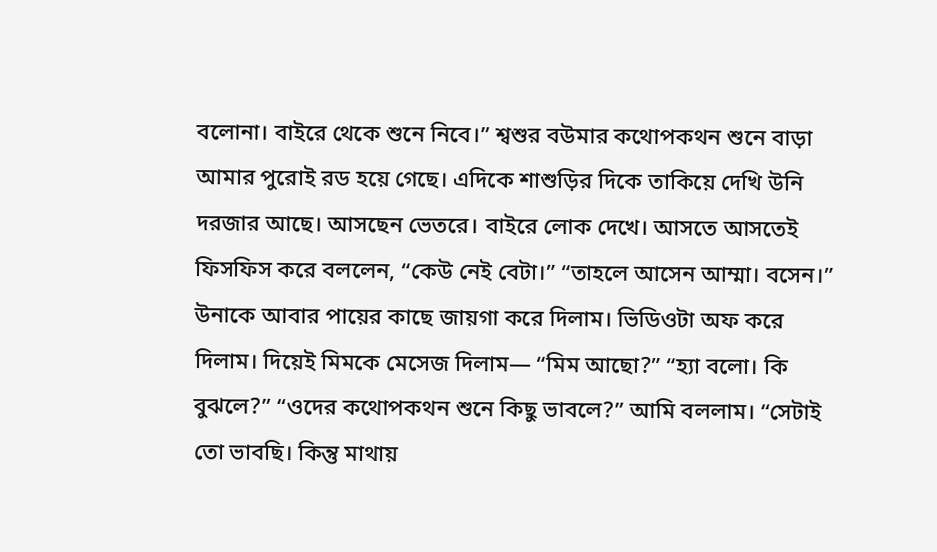বলোনা। বাইরে থেকে শুনে নিবে।” শ্বশুর বউমার কথোপকথন শুনে বাড়া আমার পুরোই রড হয়ে গেছে। এদিকে শাশুড়ির দিকে তাকিয়ে দেখি উনি দরজার আছে। আসছেন ভেতরে। বাইরে লোক দেখে। আসতে আসতেই ফিসফিস করে বললেন, “কেউ নেই বেটা।” “তাহলে আসেন আম্মা। বসেন।” উনাকে আবার পায়ের কাছে জায়গা করে দিলাম। ভিডিওটা অফ করে দিলাম। দিয়েই মিমকে মেসেজ দিলাম— “মিম আছো?” “হ্যা বলো। কি বুঝলে?” “ওদের কথোপকথন শুনে কিছু ভাবলে?” আমি বললাম। “সেটাই তো ভাবছি। কিন্তু মাথায়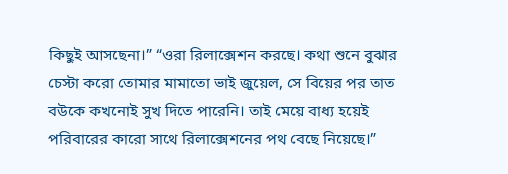কিছুই আসছেনা।” “ওরা রিলাক্সেশন করছে। কথা শুনে বুঝার চেস্টা করো তোমার মামাতো ভাই জুয়েল, সে বিয়ের পর তাত বউকে কখনোই সুখ দিতে পারেনি। তাই মেয়ে বাধ্য হয়েই পরিবারের কারো সাথে রিলাক্সেশনের পথ বেছে নিয়েছে।”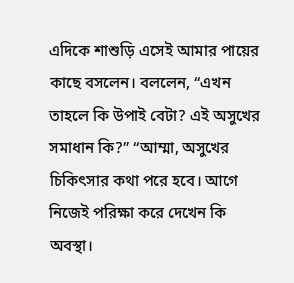এদিকে শাশুড়ি এসেই আমার পায়ের কাছে বসলেন। বললেন, “এখন তাহলে কি উপাই বেটা? এই অসুখের সমাধান কি?” “আম্মা, অসুখের চিকিৎসার কথা পরে হবে। আগে নিজেই পরিক্ষা করে দেখেন কি অবস্থা।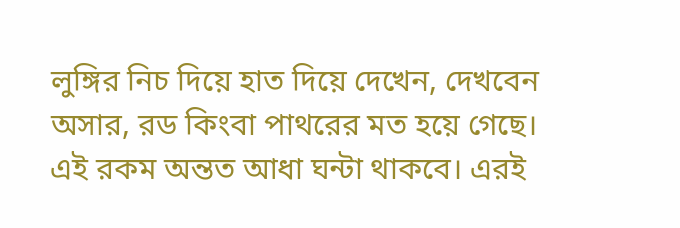লুঙ্গির নিচ দিয়ে হাত দিয়ে দেখেন, দেখবেন অসার, রড কিংবা পাথরের মত হয়ে গেছে। এই রকম অন্তত আধা ঘন্টা থাকবে। এরই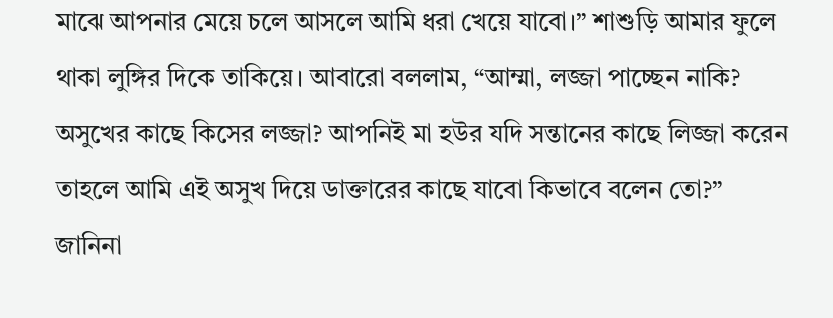মাঝে আপনার মেয়ে চলে আসলে আমি ধরা খেয়ে যাবো।” শাশুড়ি আমার ফুলে থাকা লুঙ্গির দিকে তাকিয়ে। আবারো বললাম, “আম্মা, লজ্জা পাচ্ছেন নাকি? অসুখের কাছে কিসের লজ্জা? আপনিই মা হউর যদি সন্তানের কাছে লিজ্জা করেন তাহলে আমি এই অসুখ দিয়ে ডাক্তারের কাছে যাবো কিভাবে বলেন তো?” জানিনা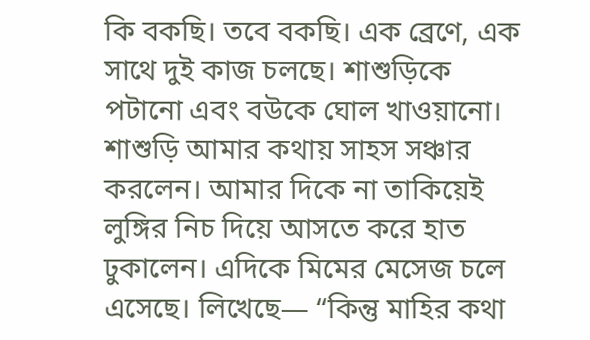কি বকছি। তবে বকছি। এক ব্রেণে, এক সাথে দুই কাজ চলছে। শাশুড়িকে পটানো এবং বউকে ঘোল খাওয়ানো। শাশুড়ি আমার কথায় সাহস সঞ্চার করলেন। আমার দিকে না তাকিয়েই লুঙ্গির নিচ দিয়ে আসতে করে হাত ঢুকালেন। এদিকে মিমের মেসেজ চলে এসেছে। লিখেছে— “কিন্তু মাহির কথা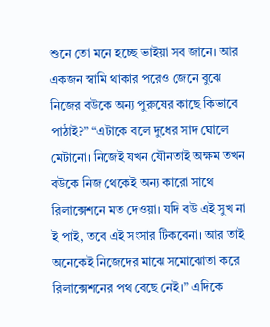শুনে তো মনে হচ্ছে ভাইয়া সব জানে। আর একজন স্বামি থাকার পরেও জেনে বুঝে নিজের বউকে অন্য পুরুষের কাছে কিভাবে পাঠাই?” “এটাকে বলে দুধের সাদ ঘোলে মেটানো। নিজেই যখন যৌনতাই অক্ষম তখন বউকে নিজ থেকেই অন্য কারো সাথে রিলাক্সেশনে মত দেওয়া। যদি বউ এই সুখ না ই পাই, তবে এই সংসার টিকবেনা। আর তাই অনেকেই নিজেদের মাঝে সমোঝোতা করে রিলাক্সেশনের পথ বেছে নেই।” এদিকে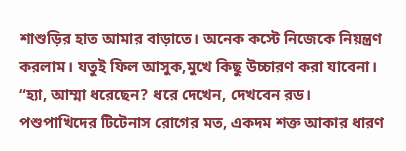শাশুড়ির হাত আমার বাড়াতে। অনেক কস্টে নিজেকে নিয়ন্ত্রণ করলাম। যতুই ফিল আসুক,মুখে কিছু উচ্চারণ করা যাবেনা। “হ্যা, আম্মা ধরেছেন? ধরে দেখেন, দেখবেন রড। পশুপাখিদের টিটেনাস রোগের মত, একদম শক্ত আকার ধারণ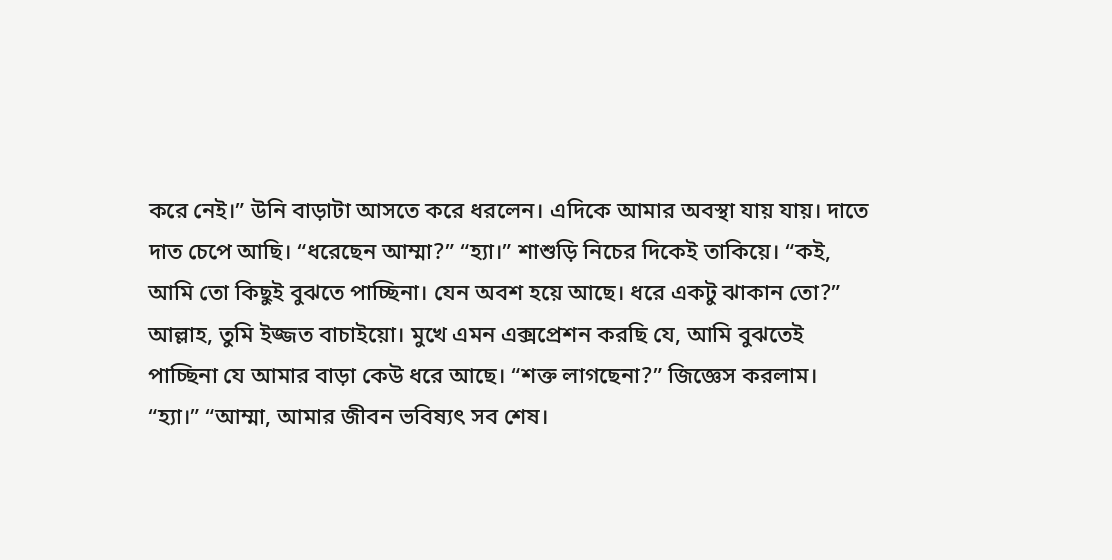করে নেই।” উনি বাড়াটা আসতে করে ধরলেন। এদিকে আমার অবস্থা যায় যায়। দাতে দাত চেপে আছি। “ধরেছেন আম্মা?” “হ্যা।” শাশুড়ি নিচের দিকেই তাকিয়ে। “কই, আমি তো কিছুই বুঝতে পাচ্ছিনা। যেন অবশ হয়ে আছে। ধরে একটু ঝাকান তো?” আল্লাহ, তুমি ইজ্জত বাচাইয়ো। মুখে এমন এক্সপ্রেশন করছি যে, আমি বুঝতেই পাচ্ছিনা যে আমার বাড়া কেউ ধরে আছে। “শক্ত লাগছেনা?” জিজ্ঞেস করলাম। “হ্যা।” “আম্মা, আমার জীবন ভবিষ্যৎ সব শেষ।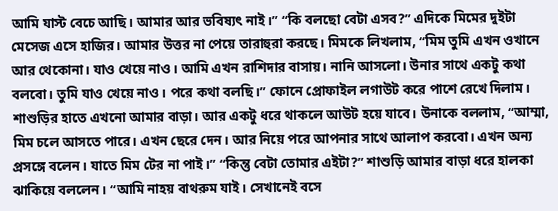আমি যাস্ট বেচে আছি। আমার আর ভবিষ্যৎ নাই।” “কি বলছো বেটা এসব?” এদিকে মিমের দুইটা মেসেজ এসে হাজির। আমার উত্তর না পেয়ে তারাহুরা করছে। মিমকে লিখলাম, “মিম তুমি এখন ওখানে আর থেকোনা। যাও খেয়ে নাও। আমি এখন রাশিদার বাসায়। নানি আসলো। উনার সাথে একটু কথা বলবো। তুমি যাও খেয়ে নাও। পরে কথা বলছি।” ফোনে প্রোফাইল লগাউট করে পাশে রেখে দিলাম। শাশুড়ির হাতে এখনো আমার বাড়া। আর একটু ধরে থাকলে আউট হয়ে যাবে। উনাকে বললাম, “আম্মা, মিম চলে আসতে পারে। এখন ছেরে দেন। আর নিয়ে পরে আপনার সাথে আলাপ করবো। এখন অন্য প্রসঙ্গে বলেন। যাতে মিম টের না পাই।” “কিন্তু বেটা তোমার এইটা?” শাশুড়ি আমার বাড়া ধরে হালকা ঝাকিয়ে বললেন। “আমি নাহয় বাথরুম যাই। সেখানেই বসে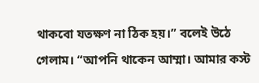থাকবো যতক্ষণ না ঠিক হয়।” বলেই উঠে গেলাম। “আপনি থাকেন আম্মা। আমার কস্ট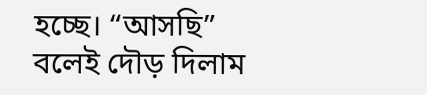হচ্ছে। “আসছি” বলেই দৌড় দিলাম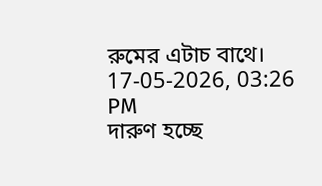রুমের এটাচ বাথে।
17-05-2026, 03:26 PM
দারুণ হচ্ছে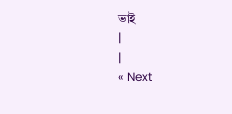ভাই
|
|
« Next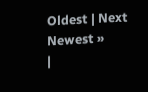Oldest | Next Newest »
|